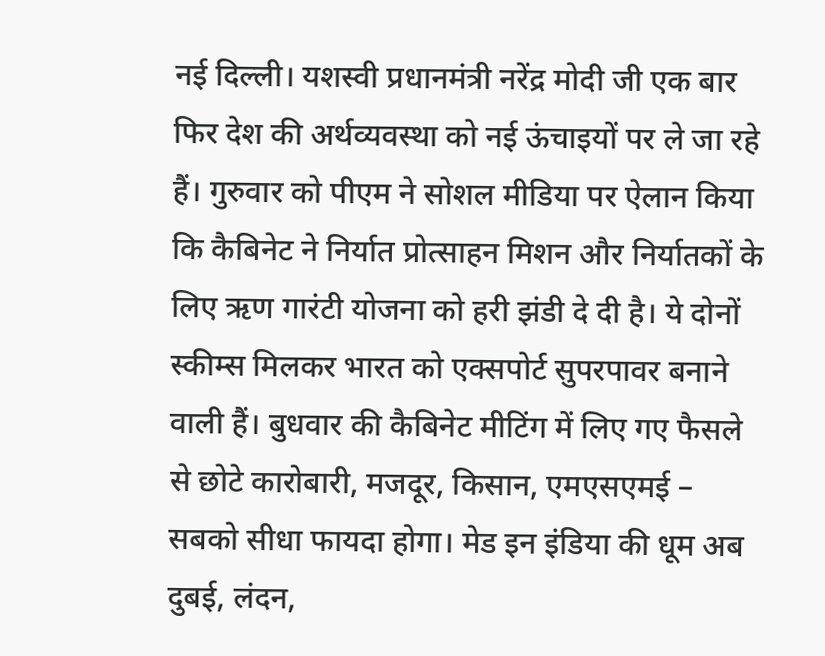नई दिल्ली। यशस्वी प्रधानमंत्री नरेंद्र मोदी जी एक बार फिर देश की अर्थव्यवस्था को नई ऊंचाइयों पर ले जा रहे हैं। गुरुवार को पीएम ने सोशल मीडिया पर ऐलान किया कि कैबिनेट ने निर्यात प्रोत्साहन मिशन और निर्यातकों के लिए ऋण गारंटी योजना को हरी झंडी दे दी है। ये दोनों स्कीम्स मिलकर भारत को एक्सपोर्ट सुपरपावर बनाने वाली हैं। बुधवार की कैबिनेट मीटिंग में लिए गए फैसले से छोटे कारोबारी, मजदूर, किसान, एमएसएमई – सबको सीधा फायदा होगा। मेड इन इंडिया की धूम अब दुबई, लंदन,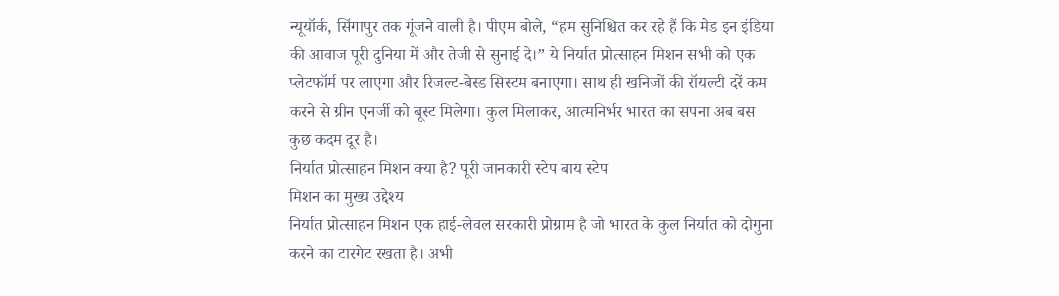न्यूयॉर्क, सिंगापुर तक गूंजने वाली है। पीएम बोले, “हम सुनिश्चित कर रहे हैं कि मेड इन इंडिया की आवाज पूरी दुनिया में और तेजी से सुनाई दे।” ये निर्यात प्रोत्साहन मिशन सभी को एक प्लेटफॉर्म पर लाएगा और रिजल्ट-बेस्ड सिस्टम बनाएगा। साथ ही खनिजों की रॉयल्टी दरें कम करने से ग्रीन एनर्जी को बूस्ट मिलेगा। कुल मिलाकर, आत्मनिर्भर भारत का सपना अब बस कुछ कदम दूर है।
निर्यात प्रोत्साहन मिशन क्या है? पूरी जानकारी स्टेप बाय स्टेप
मिशन का मुख्य उद्देश्य
निर्यात प्रोत्साहन मिशन एक हाई-लेवल सरकारी प्रोग्राम है जो भारत के कुल निर्यात को दोगुना करने का टारगेट रखता है। अभी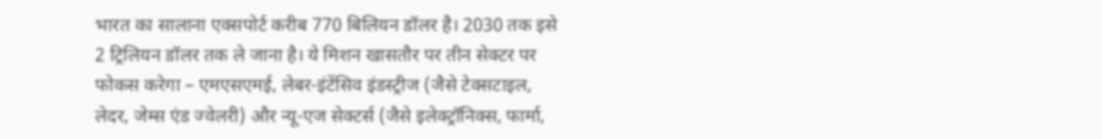भारत का सालाना एक्सपोर्ट करीब 770 बिलियन डॉलर है। 2030 तक इसे 2 ट्रिलियन डॉलर तक ले जाना है। ये मिशन खासतौर पर तीन सेक्टर पर फोकस करेगा – एमएसएमई, लेबर-इंटेंसिव इंडस्ट्रीज (जैसे टेक्सटाइल, लेदर, जेम्स एंड ज्वेलरी) और न्यू-एज सेक्टर्स (जैसे इलेक्ट्रॉनिक्स, फार्मा,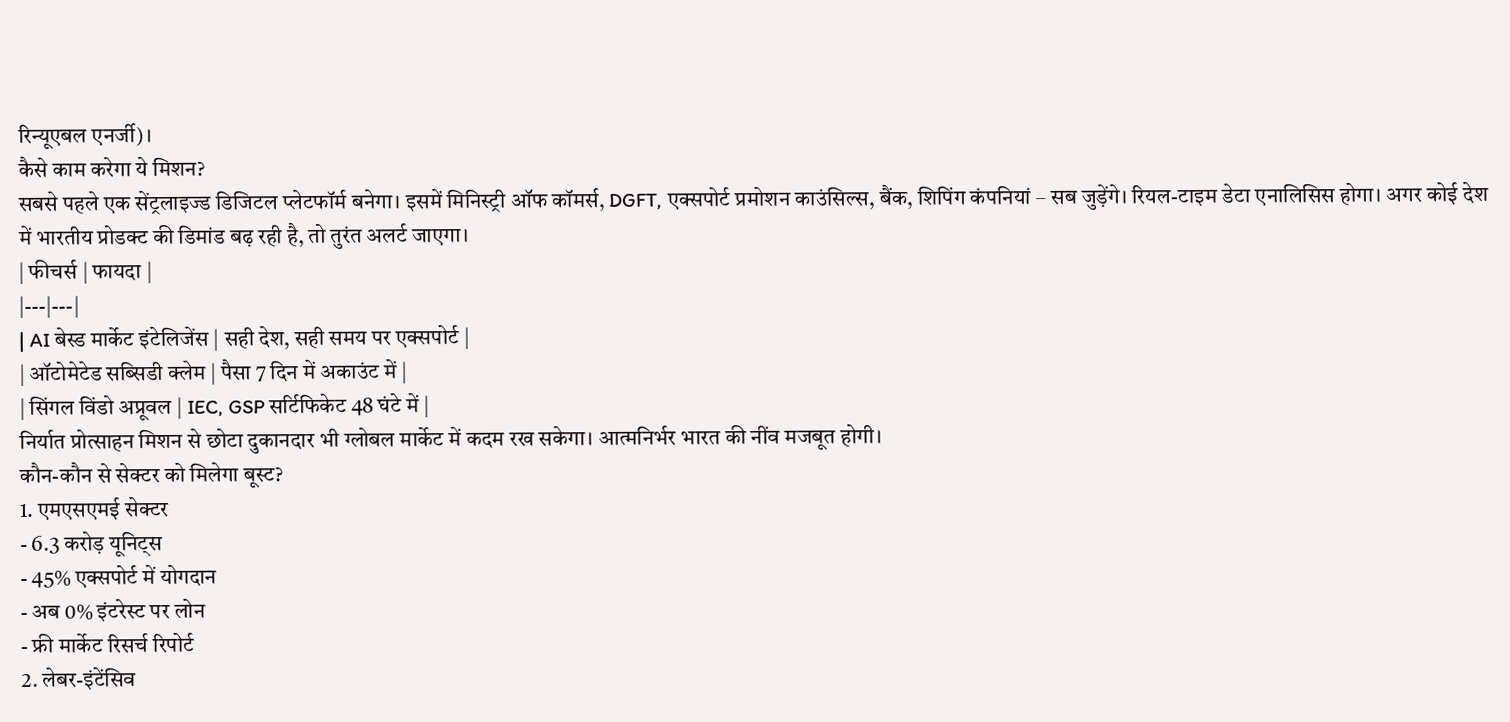रिन्यूएबल एनर्जी)।
कैसे काम करेगा ये मिशन?
सबसे पहले एक सेंट्रलाइज्ड डिजिटल प्लेटफॉर्म बनेगा। इसमें मिनिस्ट्री ऑफ कॉमर्स, DGFT, एक्सपोर्ट प्रमोशन काउंसिल्स, बैंक, शिपिंग कंपनियां – सब जुड़ेंगे। रियल-टाइम डेटा एनालिसिस होगा। अगर कोई देश में भारतीय प्रोडक्ट की डिमांड बढ़ रही है, तो तुरंत अलर्ट जाएगा।
| फीचर्स | फायदा |
|---|---|
| AI बेस्ड मार्केट इंटेलिजेंस | सही देश, सही समय पर एक्सपोर्ट |
| ऑटोमेटेड सब्सिडी क्लेम | पैसा 7 दिन में अकाउंट में |
| सिंगल विंडो अप्रूवल | IEC, GSP सर्टिफिकेट 48 घंटे में |
निर्यात प्रोत्साहन मिशन से छोटा दुकानदार भी ग्लोबल मार्केट में कदम रख सकेगा। आत्मनिर्भर भारत की नींव मजबूत होगी।
कौन-कौन से सेक्टर को मिलेगा बूस्ट?
1. एमएसएमई सेक्टर
- 6.3 करोड़ यूनिट्स
- 45% एक्सपोर्ट में योगदान
- अब 0% इंटरेस्ट पर लोन
- फ्री मार्केट रिसर्च रिपोर्ट
2. लेबर-इंटेंसिव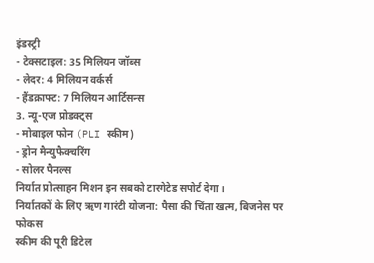इंडस्ट्री
- टेक्सटाइल: 35 मिलियन जॉब्स
- लेदर: 4 मिलियन वर्कर्स
- हैंडक्राफ्ट: 7 मिलियन आर्टिसन्स
3. न्यू-एज प्रोडक्ट्स
- मोबाइल फोन (PLI स्कीम)
- ड्रोन मैन्युफैक्चरिंग
- सोलर पैनल्स
निर्यात प्रोत्साहन मिशन इन सबको टारगेटेड सपोर्ट देगा।
निर्यातकों के लिए ऋण गारंटी योजना: पैसा की चिंता खत्म, बिजनेस पर फोकस
स्कीम की पूरी डिटेल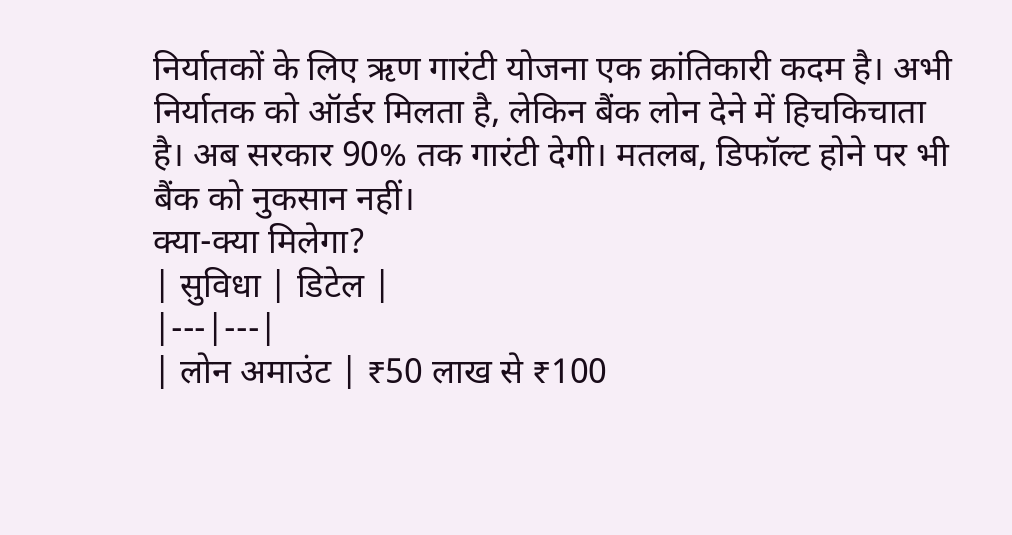निर्यातकों के लिए ऋण गारंटी योजना एक क्रांतिकारी कदम है। अभी निर्यातक को ऑर्डर मिलता है, लेकिन बैंक लोन देने में हिचकिचाता है। अब सरकार 90% तक गारंटी देगी। मतलब, डिफॉल्ट होने पर भी बैंक को नुकसान नहीं।
क्या-क्या मिलेगा?
| सुविधा | डिटेल |
|---|---|
| लोन अमाउंट | ₹50 लाख से ₹100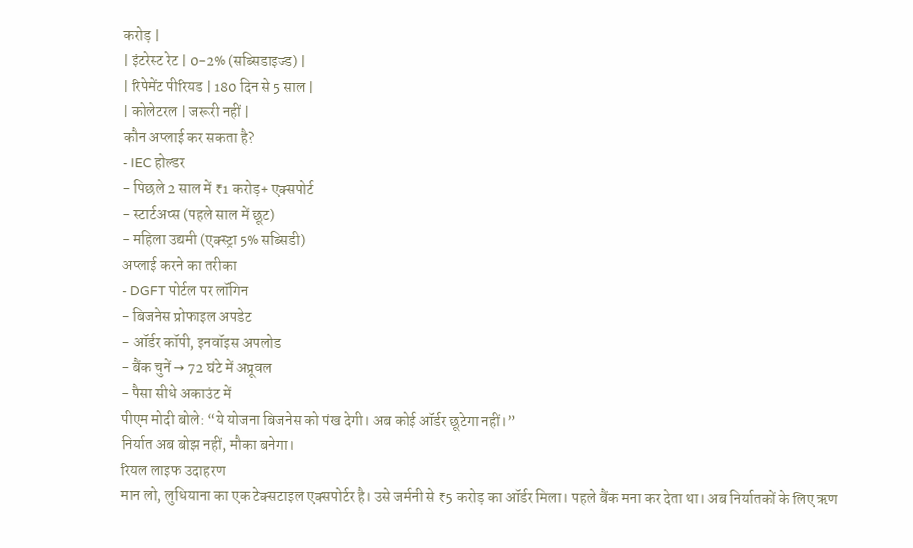करोड़ |
| इंटरेस्ट रेट | 0-2% (सब्सिडाइज्ड) |
| रिपेमेंट पीरियड | 180 दिन से 5 साल |
| कोलेटरल | जरूरी नहीं |
कौन अप्लाई कर सकता है?
- IEC होल्डर
- पिछले 2 साल में ₹1 करोड़+ एक्सपोर्ट
- स्टार्टअप्स (पहले साल में छूट)
- महिला उद्यमी (एक्स्ट्रा 5% सब्सिडी)
अप्लाई करने का तरीका
- DGFT पोर्टल पर लॉगिन
- बिजनेस प्रोफाइल अपडेट
- ऑर्डर कॉपी, इनवॉइस अपलोड
- बैंक चुनें → 72 घंटे में अप्रूवल
- पैसा सीधे अकाउंट में
पीएम मोदी बोले: “ये योजना बिजनेस को पंख देगी। अब कोई ऑर्डर छूटेगा नहीं।”
निर्यात अब बोझ नहीं, मौका बनेगा।
रियल लाइफ उदाहरण
मान लो, लुधियाना का एक टेक्सटाइल एक्सपोर्टर है। उसे जर्मनी से ₹5 करोड़ का ऑर्डर मिला। पहले बैंक मना कर देता था। अब निर्यातकों के लिए ऋण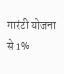गारंटी योजना से 1%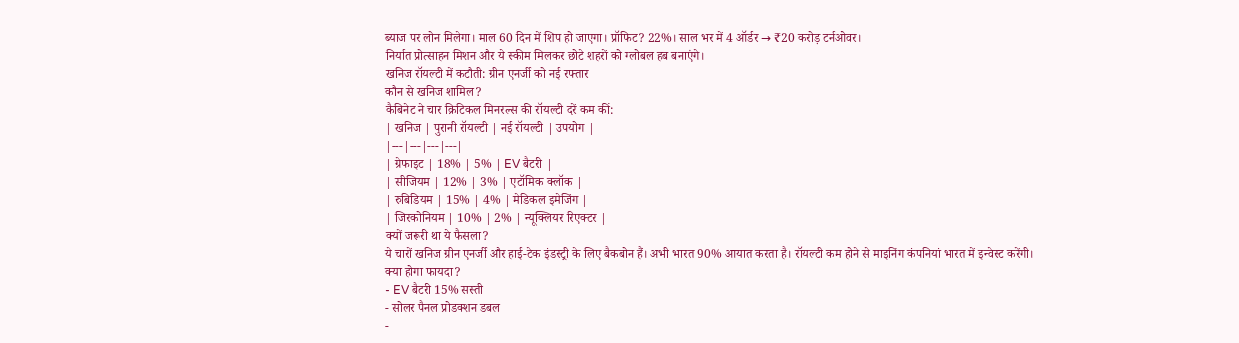ब्याज पर लोन मिलेगा। माल 60 दिन में शिप हो जाएगा। प्रॉफिट? 22%। साल भर में 4 ऑर्डर → ₹20 करोड़ टर्नओवर।
निर्यात प्रोत्साहन मिशन और ये स्कीम मिलकर छोटे शहरों को ग्लोबल हब बनाएंगे।
खनिज रॉयल्टी में कटौती: ग्रीन एनर्जी को नई रफ्तार
कौन से खनिज शामिल?
कैबिनेट ने चार क्रिटिकल मिनरल्स की रॉयल्टी दरें कम कीं:
| खनिज | पुरानी रॉयल्टी | नई रॉयल्टी | उपयोग |
|---|---|---|---|
| ग्रेफाइट | 18% | 5% | EV बैटरी |
| सीजियम | 12% | 3% | एटॉमिक क्लॉक |
| रुबिडियम | 15% | 4% | मेडिकल इमेजिंग |
| जिरकोनियम | 10% | 2% | न्यूक्लियर रिएक्टर |
क्यों जरूरी था ये फैसला?
ये चारों खनिज ग्रीन एनर्जी और हाई-टेक इंडस्ट्री के लिए बैकबोन हैं। अभी भारत 90% आयात करता है। रॉयल्टी कम होने से माइनिंग कंपनियां भारत में इन्वेस्ट करेंगी।
क्या होगा फायदा?
- EV बैटरी 15% सस्ती
- सोलर पैनल प्रोडक्शन डबल
-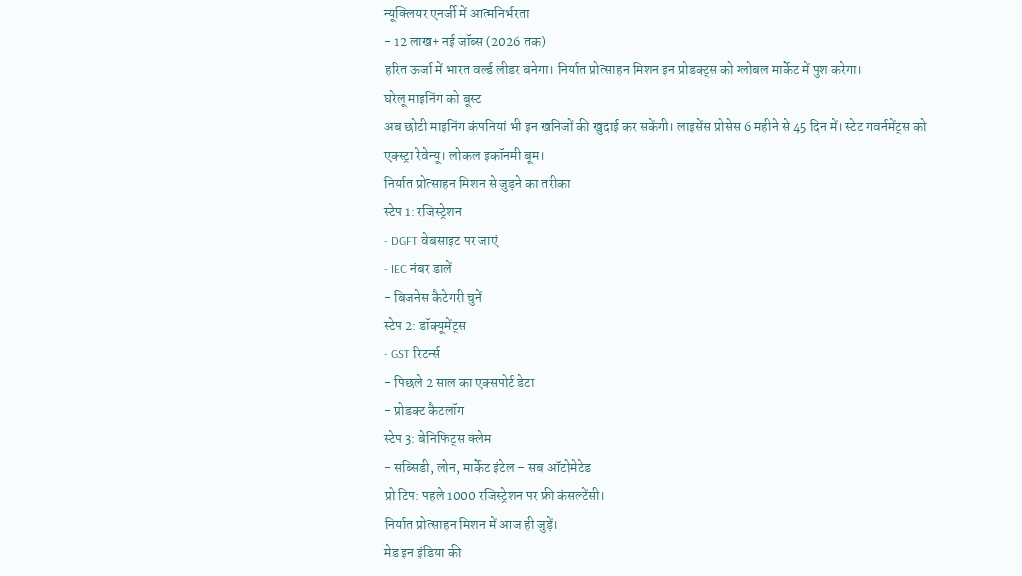न्यूक्लियर एनर्जी में आत्मनिर्भरता
- 12 लाख+ नई जॉब्स (2026 तक)
हरित ऊर्जा में भारत वर्ल्ड लीडर बनेगा। निर्यात प्रोत्साहन मिशन इन प्रोडक्ट्स को ग्लोबल मार्केट में पुश करेगा।
घरेलू माइनिंग को बूस्ट
अब छोटी माइनिंग कंपनियां भी इन खनिजों की खुदाई कर सकेंगी। लाइसेंस प्रोसेस 6 महीने से 45 दिन में। स्टेट गवर्नमेंट्स को एक्स्ट्रा रेवेन्यू। लोकल इकॉनमी बूम।
निर्यात प्रोत्साहन मिशन से जुड़ने का तरीका
स्टेप 1: रजिस्ट्रेशन
- DGFT वेबसाइट पर जाएं
- IEC नंबर डालें
- बिजनेस कैटेगरी चुनें
स्टेप 2: डॉक्यूमेंट्स
- GST रिटर्न्स
- पिछले 2 साल का एक्सपोर्ट डेटा
- प्रोडक्ट कैटलॉग
स्टेप 3: बेनिफिट्स क्लेम
- सब्सिडी, लोन, मार्केट इंटेल – सब ऑटोमेटेड
प्रो टिप: पहले 1000 रजिस्ट्रेशन पर फ्री कंसल्टेंसी।
निर्यात प्रोत्साहन मिशन में आज ही जुड़ें।
मेड इन इंडिया की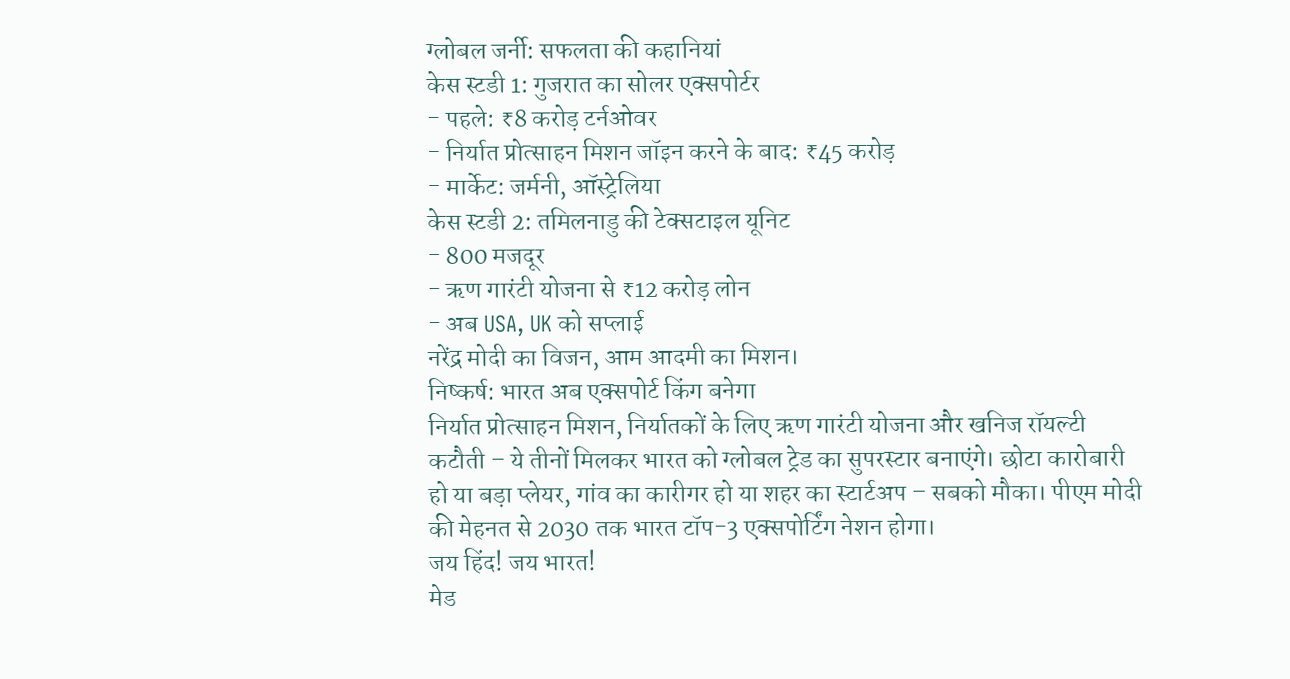ग्लोबल जर्नी: सफलता की कहानियां
केस स्टडी 1: गुजरात का सोलर एक्सपोर्टर
- पहले: ₹8 करोड़ टर्नओवर
- निर्यात प्रोत्साहन मिशन जॉइन करने के बाद: ₹45 करोड़
- मार्केट: जर्मनी, ऑस्ट्रेलिया
केस स्टडी 2: तमिलनाडु की टेक्सटाइल यूनिट
- 800 मजदूर
- ऋण गारंटी योजना से ₹12 करोड़ लोन
- अब USA, UK को सप्लाई
नरेंद्र मोदी का विजन, आम आदमी का मिशन।
निष्कर्ष: भारत अब एक्सपोर्ट किंग बनेगा
निर्यात प्रोत्साहन मिशन, निर्यातकों के लिए ऋण गारंटी योजना और खनिज रॉयल्टी कटौती – ये तीनों मिलकर भारत को ग्लोबल ट्रेड का सुपरस्टार बनाएंगे। छोटा कारोबारी हो या बड़ा प्लेयर, गांव का कारीगर हो या शहर का स्टार्टअप – सबको मौका। पीएम मोदी की मेहनत से 2030 तक भारत टॉप-3 एक्सपोर्टिंग नेशन होगा।
जय हिंद! जय भारत!
मेड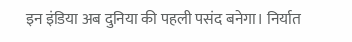इन इंडिया अब दुनिया की पहली पसंद बनेगा। निर्यात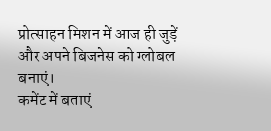प्रोत्साहन मिशन में आज ही जुड़ें और अपने बिजनेस को ग्लोबल बनाएं।
कमेंट में बताएं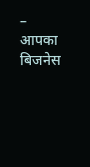– आपका बिजनेस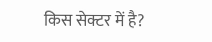किस सेक्टर में है?